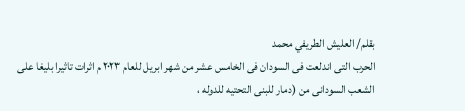بقلم/ العليش الطريفي محمد
الحرب التى اندلعت فى السودان فى الخامس عشر من شهر ابريل للعام ٢٠٢٣ م اثرات تاثيرا بليغا على الشعب السودانى من (دمار للبنى التحتيه للدوله ،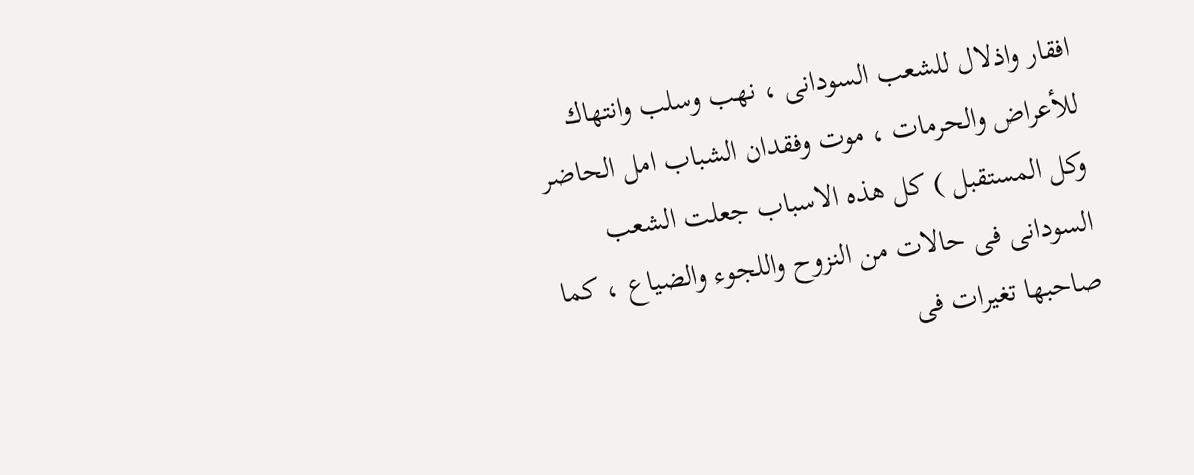افقار واذلال للشعب السودانى ، نهب وسلب وانتهاك للأعراض والحرمات ، موت وفقدان الشباب امل الحاضر وكل المستقبل ) كل هذه الاسباب جعلت الشعب السودانى فى حالات من النزوح واللجوء والضياع ، كما صاحبها تغيرات فى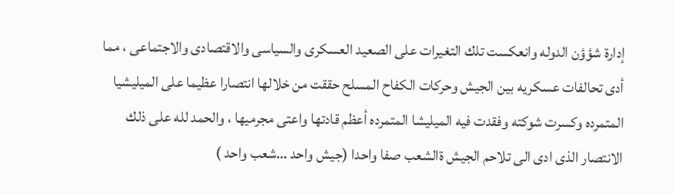إدارة شؤؤن الدوله وانعكست تلك التغيرات على الصعيد العسكرى والسياسى والاقتصادى والاجتماعى ، مما أدى تحالفات عسكريه بين الجيش وحركات الكفاح المسلح حققت من خلالها انتصارا عظيما على الميليشيا المتمرده وكسرت شوكته وفقدت فيه الميليشا المتمرده أعظم قادتها واعتى مجرميها ، والحمد لله على ذلك الانتصار الذى ادى الى تلاحم الجيش ةالشعب صفا واحدا (جيش واحد …شعب واحد )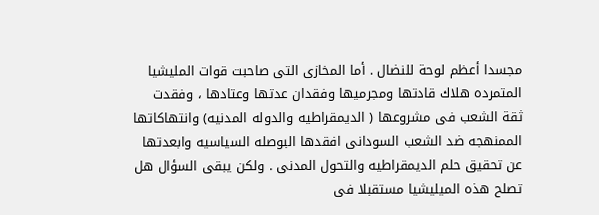مجسدا أعظم لوحة للنضال . أما المخازى التى صاحبت قوات المليشيا المتمرده هلاك قادتها ومجرميها وفقدان عدتها وعتادها ، وفقدت ثقة الشعب فى مشروعها ( الديمقراطيه والدوله المدنيه) وانتهاكاتها الممنهجه ضد الشعب السودانى افقدها البوصله السياسيه وابعدتها عن تحقيق حلم الديمقراطيه والتحول المدنى . ولكن يبقى السؤال هل تصلح هذه الميليشيا مستقبلا فى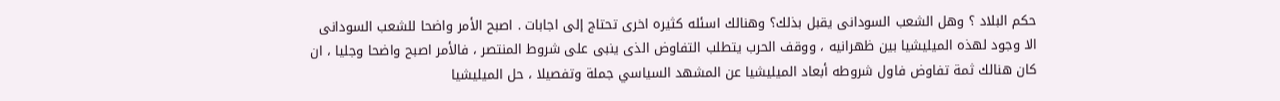حكم البلاد ؟ وهل الشعب السودانى يقبل بذلك؟ وهنالك اسئله كثيره اخرى تحتاج إلى اجابات . اصبح الأمر واضحا للشعب السودانى الا وجود لهذه الميليشيا بين ظهرانيه ، ووقف الحرب يتطلب التفاوض الذى ينبى على شروط المنتصر ، فالأمر اصبح واضحا وجليا ، ان كان هنالك ثمة تفاوض فاول شروطه أبعاد الميليشيا عن المشهد السياسي جملة وتفصيلا ، حل الميليشيا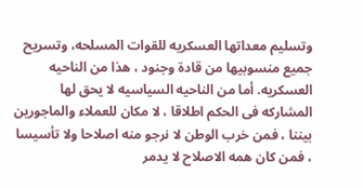وتسليم معداتها العسكريه للقوات المسلحه، وتسريح جميع منسوبيها من قادة وجنود ، هذا من الناحيه العسكريه. أما من الناحيه السياسيه لا يحق لها المشاركه فى الحكم اطلاقا ، لا مكان للعملاء والماجورين بيننا ، فمن خرب الوطن لا نرجو منه اصلاحا ولا تأسيسا ، فمن كان همه الاصلاح لا يدمر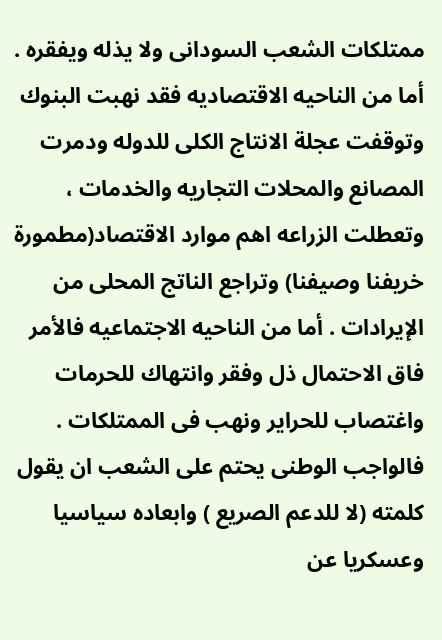ممتلكات الشعب السودانى ولا يذله ويفقره . أما من الناحيه الاقتصاديه فقد نهبت البنوك وتوقفت عجلة الانتاج الكلى للدوله ودمرت المصانع والمحلات التجاريه والخدمات ، وتعطلت الزراعه اهم موارد الاقتصاد(مطمورة خريفنا وصيفنا) وتراجع الناتج المحلى من الإيرادات . أما من الناحيه الاجتماعيه فالأمر فاق الاحتمال ذل وفقر وانتهاك للحرمات واغتصاب للحراير ونهب فى الممتلكات . فالواجب الوطنى يحتم على الشعب ان يقول كلمته (لا للدعم الصريع ) وابعاده سياسيا وعسكريا عن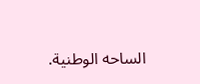الساحه الوطنية.